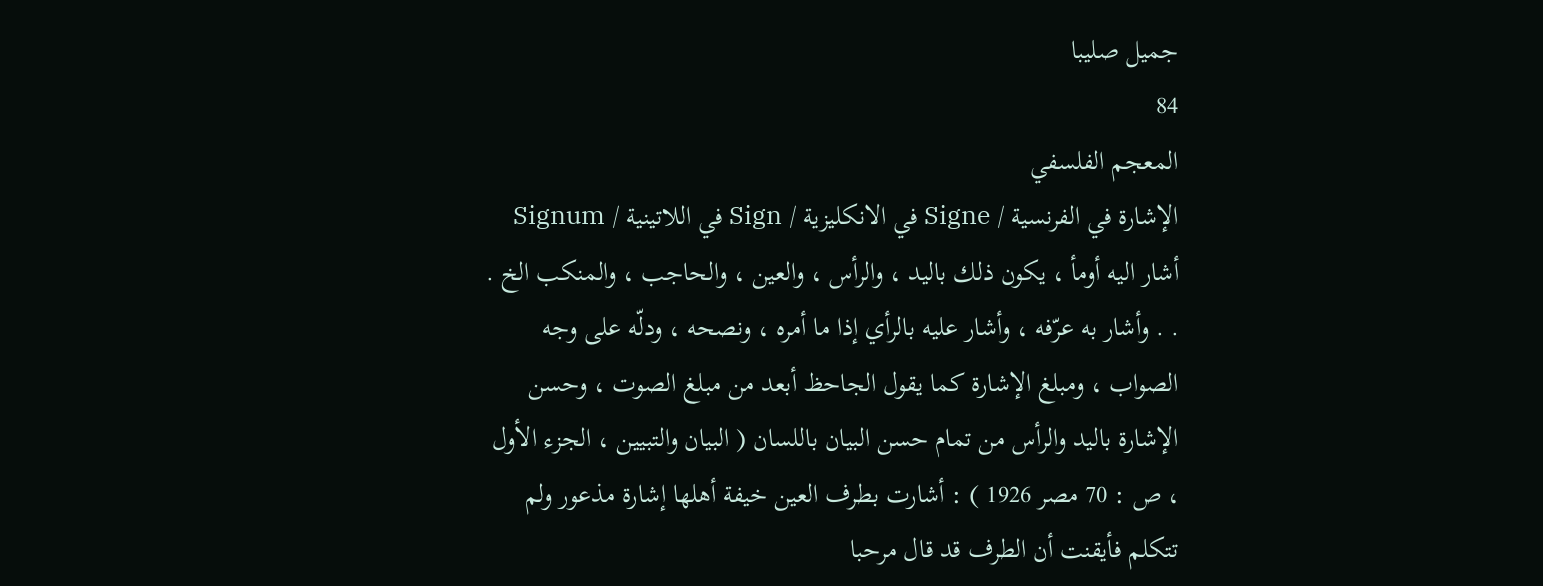جميل صليبا
84
المعجم الفلسفي
الإشارة في الفرنسية / Signe في الانكليزية / Sign في اللاتينية / Signum أشار اليه أومأ ، يكون ذلك باليد ، والرأس ، والعين ، والحاجب ، والمنكب الخ . . . وأشار به عرّفه ، وأشار عليه بالرأي إذا ما أمره ، ونصحه ، ودلّه على وجه الصواب ، ومبلغ الإشارة كما يقول الجاحظ أبعد من مبلغ الصوت ، وحسن الإشارة باليد والرأس من تمام حسن البيان باللسان ( البيان والتبيين ، الجزء الأول ، ص : 70 مصر 1926 ) : أشارت بطرف العين خيفة أهلها إشارة مذعور ولم تتكلم فأيقنت أن الطرف قد قال مرحبا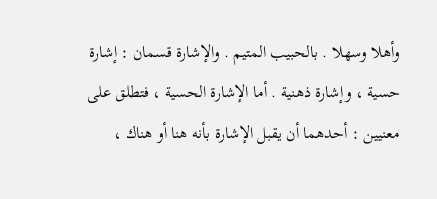وأهلا وسهلا . بالحبيب المتيم . والإشارة قسمان : إشارة حسية ، وإشارة ذهنية . أما الإشارة الحسية ، فتطلق على معنيين : أحدهما أن يقبل الإشارة بأنه هنا أو هناك ،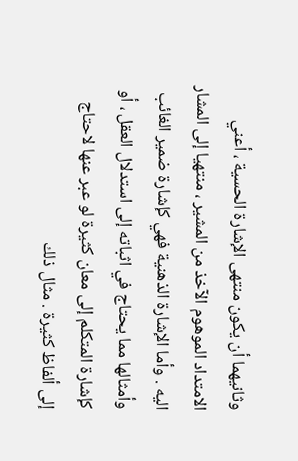وثانيهما أن يكون منتهى الإشارة الحسية ، أعني الامتداد الموهوم الآخذ من المشير ، منتهيا إلى المشار اليه . وأما الإشارة الذهنية فهي كإشارة ضمير الغائب وأمثالها مما يحتاج في اثباته إلى استدلال العقل ، أو كإشارة المتكلم إلى معان كثيرة لو عبر عنها لاحتاج إلى ألفاظ كثيرة . مثال ذلك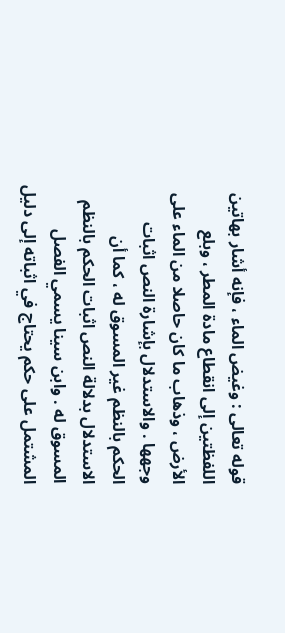قوله تعالى : وغيض الماء ، فإنه أشار بهاتين اللفظتين إلى انقطاع مادة المطر ، وبلع الأرض ، وذهاب ما كان حاصلا من الماء على وجهها . والاستدلال بإشارة النص اثبات الحكم بالنظم غير المسوق له ، كما أن الاستدلال بدلالة النص اثبات الحكم بالنظم المسوق له . وابن سينا يسمي الفصل المشتمل على حكم يحتاج في اثباته إلى دليل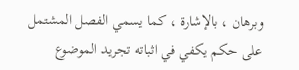وبرهان ، بالإشارة ، كما يسمي الفصل المشتمل على حكم يكفي في اثباته تجريد الموضوع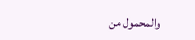والمحمول من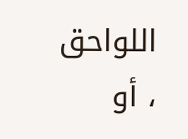اللواحق ، أو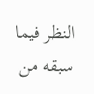النظر فيما سبقه من